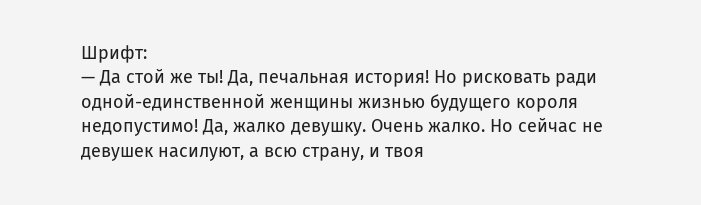Шрифт:
— Да стой же ты! Да, печальная история! Но рисковать ради одной-единственной женщины жизнью будущего короля недопустимо! Да, жалко девушку. Очень жалко. Но сейчас не девушек насилуют, а всю страну, и твоя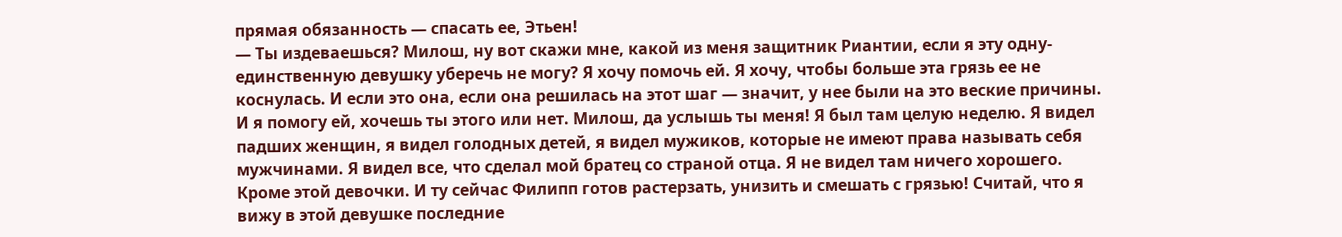прямая обязанность — спасать ее, Этьен!
— Ты издеваешься? Милош, ну вот скажи мне, какой из меня защитник Риантии, если я эту одну-единственную девушку уберечь не могу? Я хочу помочь ей. Я хочу, чтобы больше эта грязь ее не коснулась. И если это она, если она решилась на этот шаг — значит, у нее были на это веские причины. И я помогу ей, хочешь ты этого или нет. Милош, да услышь ты меня! Я был там целую неделю. Я видел падших женщин, я видел голодных детей, я видел мужиков, которые не имеют права называть себя мужчинами. Я видел все, что сделал мой братец со страной отца. Я не видел там ничего хорошего. Кроме этой девочки. И ту сейчас Филипп готов растерзать, унизить и смешать с грязью! Считай, что я вижу в этой девушке последние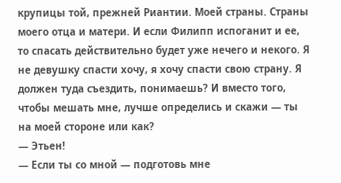крупицы той, прежней Риантии. Моей страны. Страны моего отца и матери. И если Филипп испоганит и ее, то спасать действительно будет уже нечего и некого. Я не девушку спасти хочу, я хочу спасти свою страну. Я должен туда съездить, понимаешь? И вместо того, чтобы мешать мне, лучше определись и скажи — ты на моей стороне или как?
— Этьен!
— Если ты со мной — подготовь мне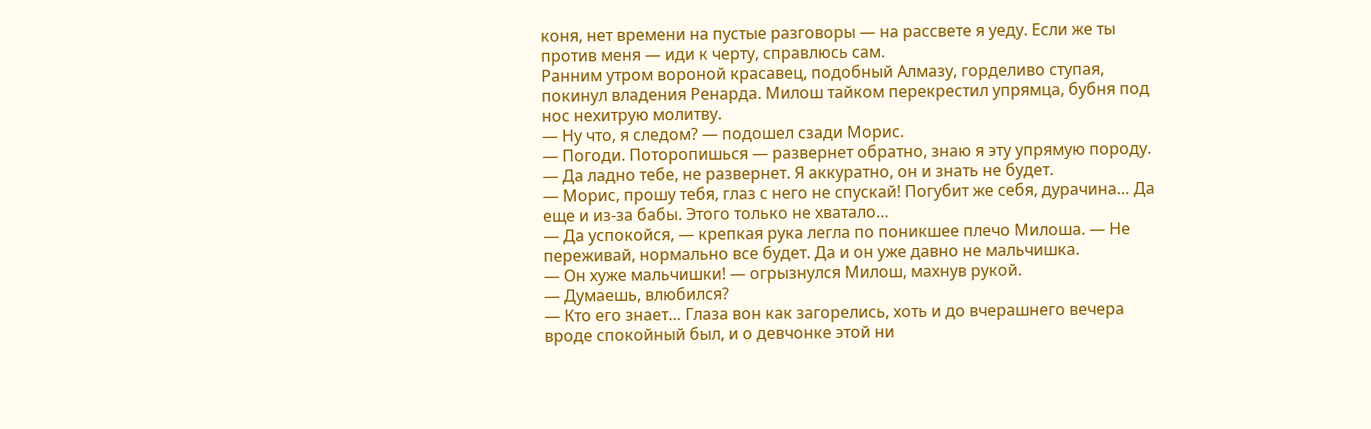коня, нет времени на пустые разговоры — на рассвете я уеду. Если же ты против меня — иди к черту, справлюсь сам.
Ранним утром вороной красавец, подобный Алмазу, горделиво ступая, покинул владения Ренарда. Милош тайком перекрестил упрямца, бубня под нос нехитрую молитву.
— Ну что, я следом? — подошел сзади Морис.
— Погоди. Поторопишься — развернет обратно, знаю я эту упрямую породу.
— Да ладно тебе, не развернет. Я аккуратно, он и знать не будет.
— Морис, прошу тебя, глаз с него не спускай! Погубит же себя, дурачина… Да еще и из-за бабы. Этого только не хватало…
— Да успокойся, — крепкая рука легла по поникшее плечо Милоша. — Не переживай, нормально все будет. Да и он уже давно не мальчишка.
— Он хуже мальчишки! — огрызнулся Милош, махнув рукой.
— Думаешь, влюбился?
— Кто его знает… Глаза вон как загорелись, хоть и до вчерашнего вечера вроде спокойный был, и о девчонке этой ни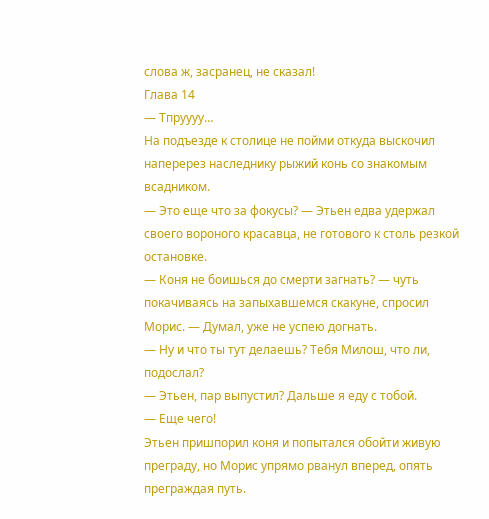слова ж, засранец, не сказал!
Глава 14
— Тпруууу…
На подъезде к столице не пойми откуда выскочил наперерез наследнику рыжий конь со знакомым всадником.
— Это еще что за фокусы? — Этьен едва удержал своего вороного красавца, не готового к столь резкой остановке.
— Коня не боишься до смерти загнать? — чуть покачиваясь на запыхавшемся скакуне, спросил Морис. — Думал, уже не успею догнать.
— Ну и что ты тут делаешь? Тебя Милош, что ли, подослал?
— Этьен, пар выпустил? Дальше я еду с тобой.
— Еще чего!
Этьен пришпорил коня и попытался обойти живую преграду, но Морис упрямо рванул вперед, опять преграждая путь.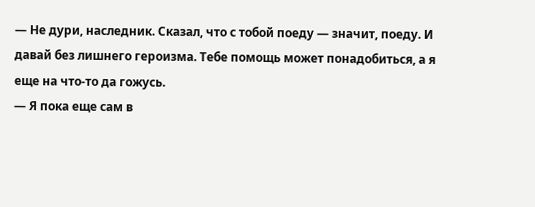— Не дури, наследник. Сказал, что с тобой поеду — значит, поеду. И давай без лишнего героизма. Тебе помощь может понадобиться, а я еще на что-то да гожусь.
— Я пока еще сам в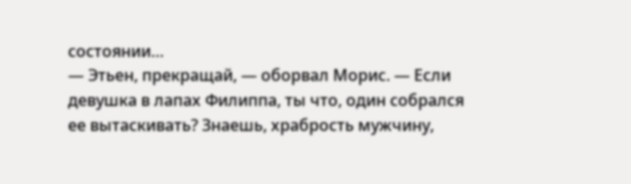состоянии…
— Этьен, прекращай, — оборвал Морис. — Если девушка в лапах Филиппа, ты что, один собрался ее вытаскивать? Знаешь, храбрость мужчину,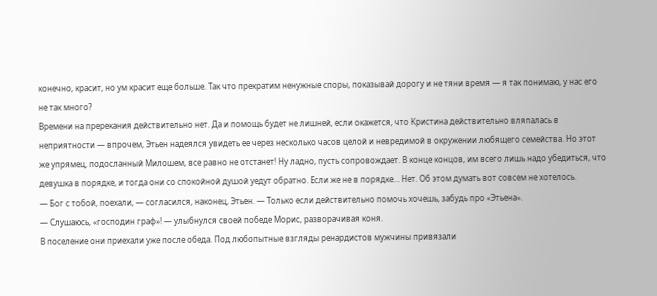конечно, красит, но ум красит еще больше. Так что прекратим ненужные споры, показывай дорогу и не тяни время — я так понимаю, у нас его не так много?
Времени на пререкания действительно нет. Да и помощь будет не лишней, если окажется, что Кристина действительно вляпалась в неприятности — впрочем, Этьен надеялся увидеть ее через несколько часов целой и невредимой в окружении любящего семейства. Но этот же упрямец, подосланный Милошем, все равно не отстанет! Ну ладно, пусть сопровождает. В конце концов, им всего лишь надо убедиться, что девушка в порядке, и тогда они со спокойной душой уедут обратно. Если же не в порядке… Нет. Об этом думать вот совсем не хотелось.
— Бог с тобой, поехали, — согласился, наконец, Этьен. — Только если действительно помочь хочешь, забудь про «Этьена».
— Слушаюсь, «господин граф»! — улыбнулся своей победе Морис, разворачивая коня.
В поселение они приехали уже после обеда. Под любопытные взгляды ренардистов мужчины привязали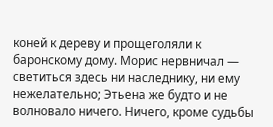коней к дереву и прощеголяли к баронскому дому. Морис нервничал — светиться здесь ни наследнику, ни ему нежелательно; Этьена же будто и не волновало ничего. Ничего, кроме судьбы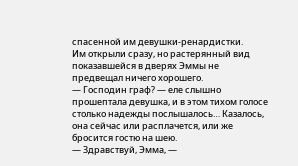спасенной им девушки-ренардистки.
Им открыли сразу, но растерянный вид показавшейся в дверях Эммы не предвещал ничего хорошего.
— Господин граф? — еле слышно прошептала девушка, и в этом тихом голосе столько надежды послышалось… Казалось, она сейчас или расплачется, или же бросится гостю на шею.
— Здравствуй, Эмма, —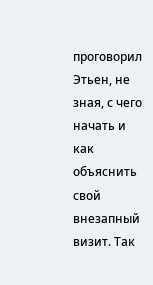проговорил Этьен, не зная, с чего начать и как объяснить свой внезапный визит. Так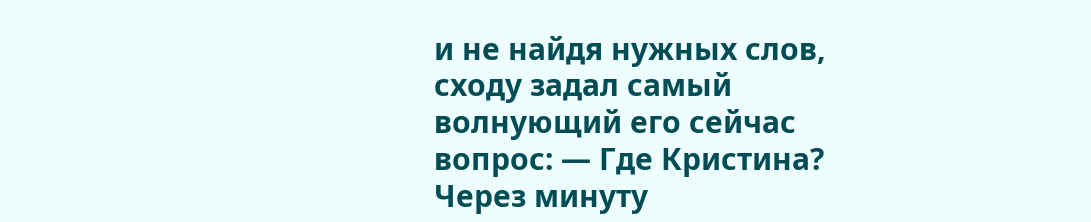и не найдя нужных слов, сходу задал самый волнующий его сейчас вопрос: — Где Кристина?
Через минуту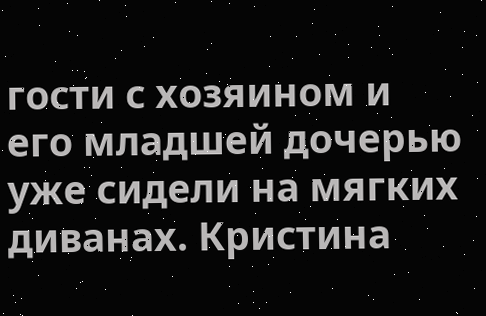гости с хозяином и его младшей дочерью уже сидели на мягких диванах. Кристина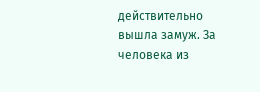действительно вышла замуж. За человека из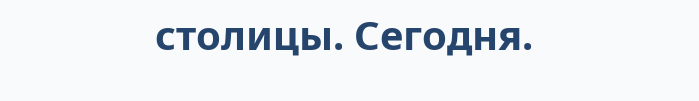столицы. Сегодня.